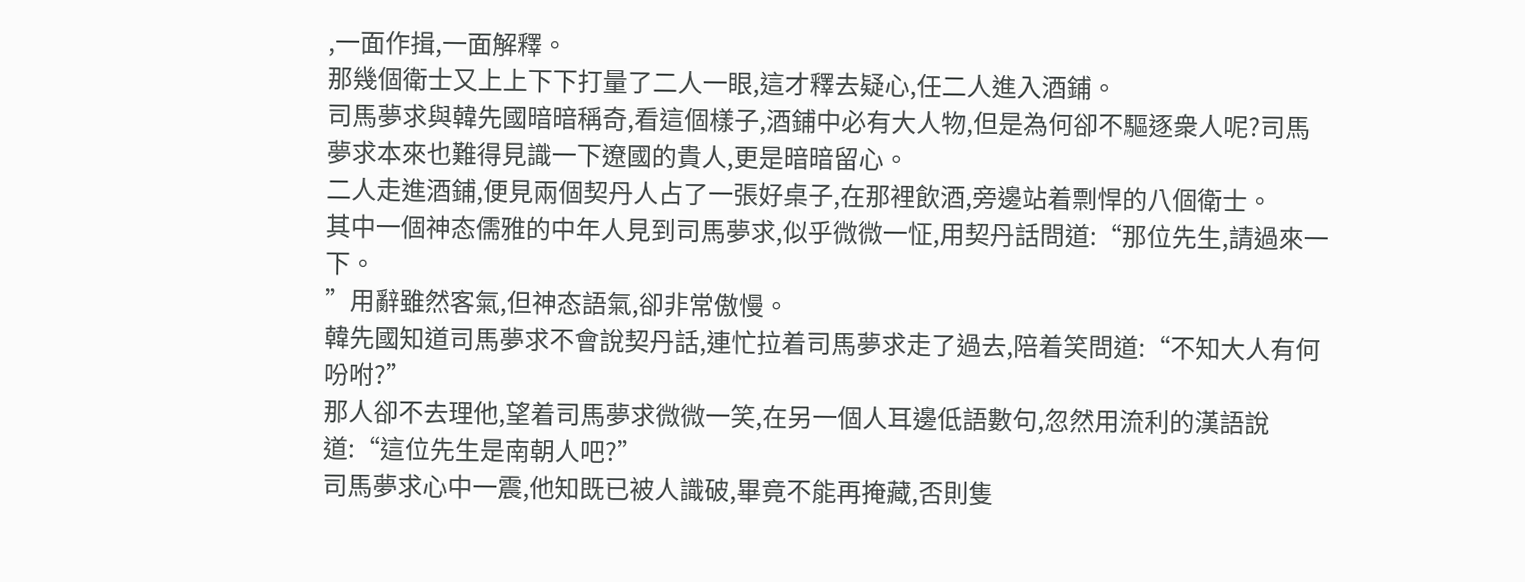,一面作揖,一面解釋。
那幾個衛士又上上下下打量了二人一眼,這才釋去疑心,任二人進入酒鋪。
司馬夢求與韓先國暗暗稱奇,看這個樣子,酒鋪中必有大人物,但是為何卻不驅逐衆人呢?司馬夢求本來也難得見識一下遼國的貴人,更是暗暗留心。
二人走進酒鋪,便見兩個契丹人占了一張好桌子,在那裡飲酒,旁邊站着剽悍的八個衛士。
其中一個神态儒雅的中年人見到司馬夢求,似乎微微一怔,用契丹話問道:“那位先生,請過來一下。
”用辭雖然客氣,但神态語氣,卻非常傲慢。
韓先國知道司馬夢求不會說契丹話,連忙拉着司馬夢求走了過去,陪着笑問道:“不知大人有何吩咐?”
那人卻不去理他,望着司馬夢求微微一笑,在另一個人耳邊低語數句,忽然用流利的漢語說道:“這位先生是南朝人吧?”
司馬夢求心中一震,他知既已被人識破,畢竟不能再掩藏,否則隻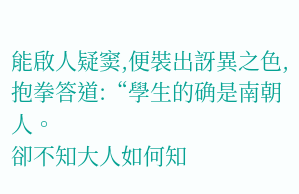能啟人疑窦,便裝出訝異之色,抱拳答道:“學生的确是南朝人。
卻不知大人如何知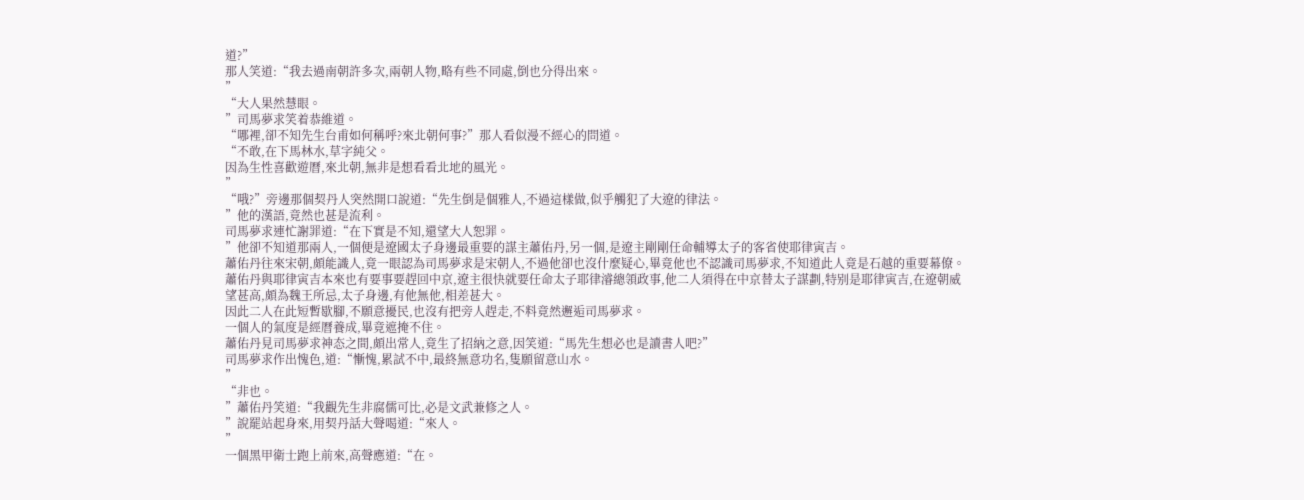道?”
那人笑道:“我去過南朝許多次,兩朝人物,略有些不同處,倒也分得出來。
”
“大人果然慧眼。
”司馬夢求笑着恭維道。
“哪裡,卻不知先生台甫如何稱呼?來北朝何事?”那人看似漫不經心的問道。
“不敢,在下馬林水,草字純父。
因為生性喜歡遊曆,來北朝,無非是想看看北地的風光。
”
“哦?”旁邊那個契丹人突然開口說道:“先生倒是個雅人,不過這樣做,似乎觸犯了大遼的律法。
”他的漢語,竟然也甚是流利。
司馬夢求連忙謝罪道:“在下實是不知,還望大人恕罪。
”他卻不知道那兩人,一個便是遼國太子身邊最重要的謀主蕭佑丹,另一個,是遼主剛剛任命輔導太子的客省使耶律寅吉。
蕭佑丹往來宋朝,頗能識人,竟一眼認為司馬夢求是宋朝人,不過他卻也沒什麼疑心,畢竟他也不認識司馬夢求,不知道此人竟是石越的重要幕僚。
蕭佑丹與耶律寅吉本來也有要事要趕回中京,遼主很快就要任命太子耶律濬總領政事,他二人須得在中京替太子謀劃,特别是耶律寅吉,在遼朝威望甚高,頗為魏王所忌,太子身邊,有他無他,相差甚大。
因此二人在此短暫歇腳,不願意擾民,也沒有把旁人趕走,不料竟然邂逅司馬夢求。
一個人的氣度是經曆養成,畢竟遮掩不住。
蕭佑丹見司馬夢求神态之間,頗出常人,竟生了招納之意,因笑道:“馬先生想必也是讀書人吧?”
司馬夢求作出愧色,道:“慚愧,累試不中,最終無意功名,隻願留意山水。
”
“非也。
”蕭佑丹笑道:“我觀先生非腐儒可比,必是文武兼修之人。
”說罷站起身來,用契丹話大聲喝道:“來人。
”
一個黑甲衛士跑上前來,高聲應道:“在。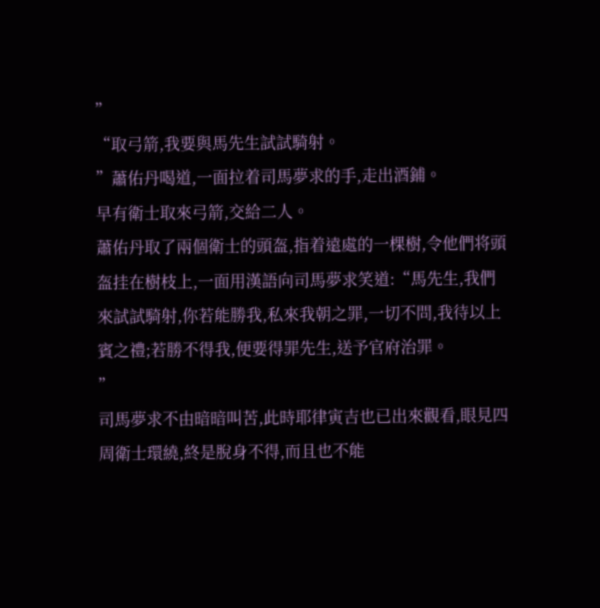”
“取弓箭,我要與馬先生試試騎射。
”蕭佑丹喝道,一面拉着司馬夢求的手,走出酒鋪。
早有衛士取來弓箭,交給二人。
蕭佑丹取了兩個衛士的頭盔,指着遠處的一棵樹,令他們将頭盔挂在樹枝上,一面用漢語向司馬夢求笑道:“馬先生,我們來試試騎射,你若能勝我,私來我朝之罪,一切不問,我待以上賓之禮;若勝不得我,便要得罪先生,送予官府治罪。
”
司馬夢求不由暗暗叫苦,此時耶律寅吉也已出來觀看,眼見四周衛士環繞,終是脫身不得,而且也不能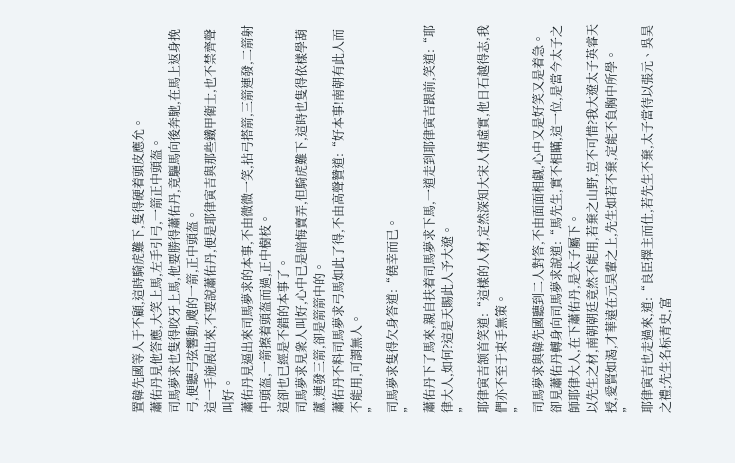置韓先國等人于不顧,這時騎虎難下,隻得硬着頭皮應允。
蕭佑丹見他答應,大笑上馬,左手引弓,一箭正中頭盔。
司馬夢求也隻得咬牙上馬,他要勝得蕭佑丹,竟驅馬向後奔馳,在馬上返身挽弓,便聽弓弦響動,飕的一箭,正中頭盔。
這一手施展出來,不要說蕭佑丹,便是耶律寅吉與那些鐵甲衛士,也不禁齊聲叫好。
蕭佑丹見逼出來司馬夢求的本事,不由微微一笑,拈弓搭箭,三箭連發,二箭射中頭盔,一箭擦着頭盔而過,正中樹枝。
這卻也已經是不錯的本事了。
司馬夢求見衆人叫好,心中已是暗悔賣弄,但騎虎難下,這時也隻得依樣學葫蘆,連發三箭,卻是箭箭中的。
蕭佑丹不料司馬夢求弓馬如此了得,不由高聲贊道:“好本事!南朝有此人而不能用,可謂無人。
”
司馬夢求隻得欠身答道:“僥幸而已。
”
蕭佑丹下了馬來,親自扶着司馬夢求下馬,一道走到耶律寅吉跟前,笑道:“耶律大人,如何?這是天賜此人予大遼。
”
耶律寅吉颔首笑道:“這樣的人材,定然深知大宋人情虛實,他日石越得志,我們亦不至于束手無策。
”
司馬夢求與韓先國聽到二人對答,不由面面相觑,心中又是好笑又是着急。
卻見蕭佑丹轉身向司馬夢求說道:“馬先生,實不相瞞,這一位,是當今太子之師耶律大人,在下蕭佑丹,是太子屬下。
以先生之材,南朝朝廷竟然不能用,若棄之山野,豈不可惜?我大遼太子英睿天授,愛賢如渴,才華遠在元昊輩之上,先生如若不棄,定能不負胸中所學。
”
耶律寅吉也走過來,道:“良臣擇主而仕,若先生不棄,太子當待以張元、吳昊之禮;先生名标青史,富